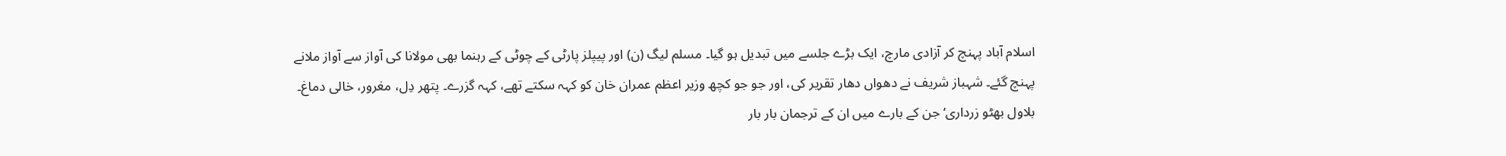اسلام آباد پہنچ کر آزادی مارچ، ایک بڑے جلسے میں تبدیل ہو گیا۔ مسلم لیگ (ن) اور پیپلز پارٹی کے چوٹی کے رہنما بھی مولانا کی آواز سے آواز ملانے پہنچ گئے۔ شہباز شریف نے دھواں دھار تقریر کی، اور جو جو کچھ وزیر اعظم عمران خان کو کہہ سکتے تھے، کہہ گزرے۔ پتھر دِل، مغرور، خالی دماغ۔ بلاول بھٹو زرداری‘ جن کے بارے میں ان کے ترجمان بار بار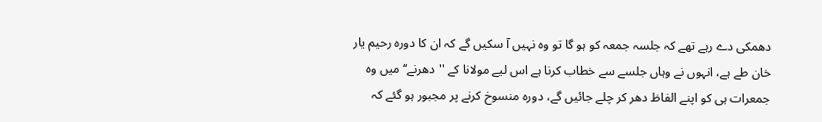دھمکی دے رہے تھے کہ جلسہ جمعہ کو ہو گا تو وہ نہیں آ سکیں گے کہ ان کا دورہ رحیم یار خان طے ہے، انہوں نے وہاں جلسے سے خطاب کرنا ہے اس لیے مولانا کے ''دھرنے‘‘ میں وہ جمعرات ہی کو اپنے الفاظ دھر کر چلے جائیں گے، دورہ منسوخ کرنے پر مجبور ہو گئے کہ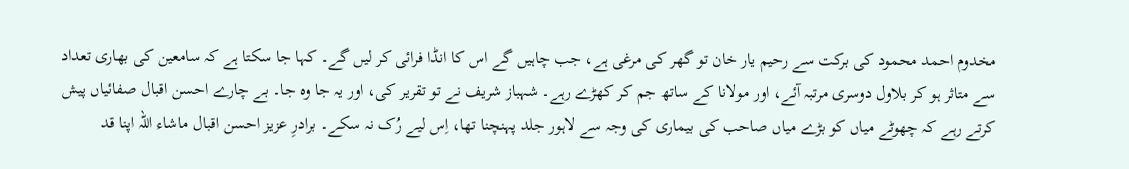مخدوم احمد محمود کی برکت سے رحیم یار خان تو گھر کی مرغی ہے، جب چاہیں گے اس کا انڈا فرائی کر لیں گے۔ کہا جا سکتا ہے کہ سامعین کی بھاری تعداد سے متاثر ہو کر بلاول دوسری مرتبہ آئے، اور مولانا کے ساتھ جم کر کھڑے رہے۔ شہباز شریف نے تو تقریر کی، اور یہ جا وہ جا۔ بے چارے احسن اقبال صفائیاں پیش کرتے رہے کہ چھوٹے میاں کو بڑے میاں صاحب کی بیماری کی وجہ سے لاہور جلد پہنچنا تھا، اِس لیے رُک نہ سکے۔ برادرِ عزیز احسن اقبال ماشاء اللہ اپنا قد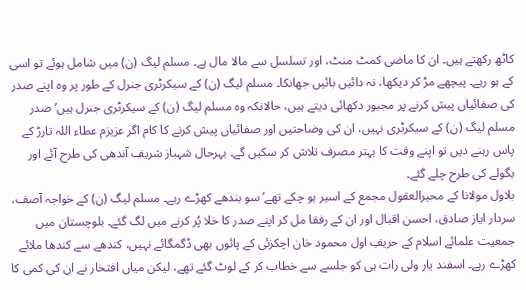کاٹھ رکھتے ہیں۔ ان کا ماضی کمٹ منٹ، اور تسلسل سے مالا مال ہے۔ مسلم لیگ (ن) میں شامل ہوئے تو اسی کے ہو رہے۔ پیچھے مڑ کر دیکھا، نہ دائیں بائیں جھانکا۔ مسلم لیگ (ن) کے سیکرٹری جنرل کے طور پر وہ اپنے صدر کی صفائیاں پیش کرنے پر مجبور دکھائی دیتے ہیں، حالانکہ وہ مسلم لیگ (ن) کے سیکرٹری جنرل ہیں‘ صدر مسلم لیگ (ن) کے سیکرٹری نہیں، ان کی وضاحتیں اور صفائیاں پیش کرنے کا کام اگر عزیزم عطاء اللہ تارڑ کے پاس رہنے دیں تو اپنے وقت کا بہتر مصرف تلاش کر سکیں گے۔ بہرحال شہباز شریف آندھی کی طرح آئے اور بگولے کی طرح چلے گئے۔
بلاول مولانا کے محیرالعقول مجمع کے اسیر ہو چکے تھے‘ سو بندھے کھڑے رہے۔ مسلم لیگ (ن) کے خواجہ آصف، سردار ایاز صادق، احسن اقبال اور ان کے رفقا مل کر اپنے صدر کا خلا پُر کرنے میں لگ گئے۔ بلوچستان میں جمعیت علمائے اسلام کے حریفِ اول محمود خان اچکزئی کے پائوں بھی ڈگمگائے نہیں، کندھے سے کندھا ملائے کھڑے رہے۔ اسفند یار ولی رات ہی کو جلسے سے خطاب کر کے لوٹ گئے تھے، لیکن میاں افتخار نے ان کی کمی کا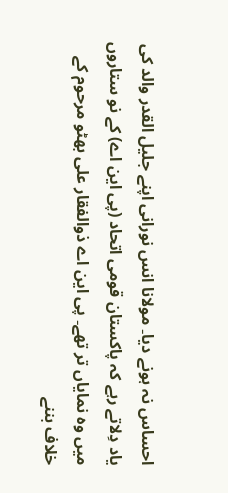احساس نہ ہونے دیا۔ مولانا انس نورانی اپنے جلیل القدر والد کی یاد دِلاتے رہے کہ پاکستان قومی اتحاد (پی این اے) کے نو ستاروں میں وہ نمایاں تر تھے۔ پی این اے ذوالفقار علی بھٹو مرحوم کے خلاف بننے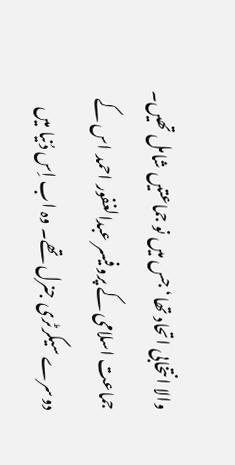والا انتخابی اتحاد تھا‘ جس میں نو جماعتیں شامل تھیں۔ جماعت اسلامی کے پروفیسر عبدالغفور احمد اس کے دوسرے سیکرٹری جنرل تھے۔ وہ اب اِس دُنیا میں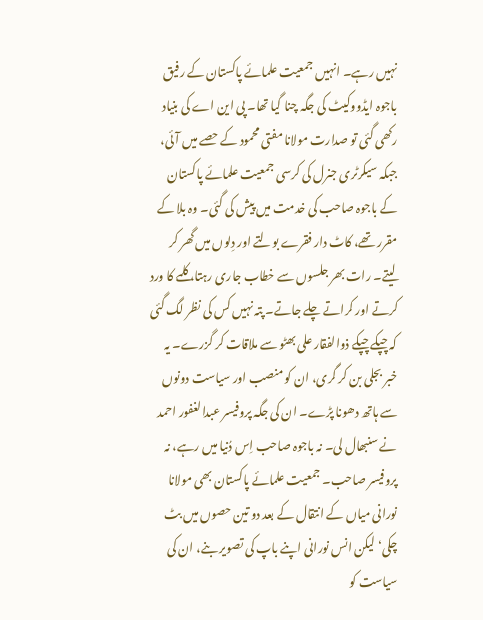نہیں رہے۔ انہیں جمعیت علمائے پاکستان کے رفیق باجوہ ایڈووکیٹ کی جگہ چنا گیا تھا۔ پی این اے کی بنیاد رکھی گئی تو صدارت مولانا مفتی محمود کے حصے میں آئی، جبکہ سیکرٹری جنرل کی کرسی جمعیت علمائے پاکستان کے باجوہ صاحب کی خدمت میں پیش کی گئی۔ وہ بلا کے مقرر تھے، کاٹ دار فقرے بولتے اور دِلوں میں گھر کر لیتے۔ رات بھر جلسوں سے خطاب جاری رہتا، کلمے کا ورد کرتے اور کراتے چلے جاتے۔ پتہ نہیں کس کی نظر لگ گئی کہ چپکے چپکے ذوالفقار علی بھٹو سے ملاقات کر گزرے۔ یہ خبر بجلی بن کر گری، ان کو منصب اور سیاست دونوں سے ہاتھ دھونا پڑے۔ ان کی جگہ پروفیسر عبدالغفور احمد نے سنبھال لی۔ نہ باجوہ صاحب اِس دُنیا میں رہے، نہ پروفیسر صاحب۔ جمعیت علمائے پاکستان بھی مولانا نورانی میاں کے انتقال کے بعد دو تین حصوں میں بٹ چکی‘ لیکن انس نورانی اپنے باپ کی تصویر بنے، ان کی سیاست کو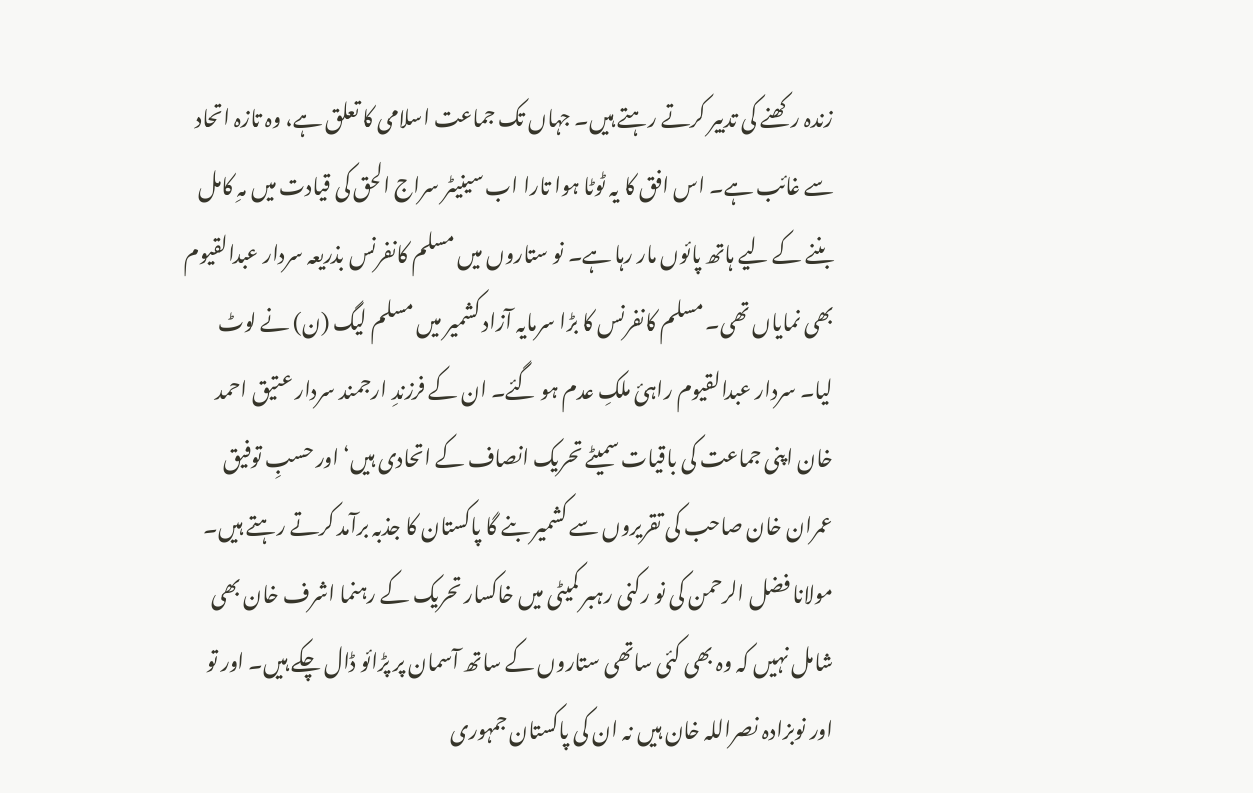زندہ رکھنے کی تدبیر کرتے رہتے ہیں۔ جہاں تک جماعت اسلامی کا تعلق ہے، وہ تازہ اتحاد سے غائب ہے۔ اس افق کا یہ ٹوٹا ہوا تارا اب سینیٹر سراج الحق کی قیادت میں مہِ کامل بننے کے لیے ہاتھ پائوں مار رہا ہے۔ نو ستاروں میں مسلم کانفرنس بذریعہ سردار عبدالقیوم بھی نمایاں تھی۔ مسلم کانفرنس کا بڑا سرمایہ آزاد کشمیر میں مسلم لیگ (ن) نے لوٹ لیا۔ سردار عبدالقیوم راہیٔ ملکِ عدم ہو گئے۔ ان کے فرزندِ ارجمند سردار عتیق احمد خان اپنی جماعت کی باقیات سمیٹے تحریک انصاف کے اتحادی ہیں‘ اور حسبِ توفیق عمران خان صاحب کی تقریروں سے کشمیر بنے گا پاکستان کا جذبہ برآمد کرتے رہتے ہیں۔ مولانا فضل الرحمن کی نو رکنی رہبر کمیٹی میں خاکسار تحریک کے رہنما اشرف خان بھی شامل نہیں کہ وہ بھی کئی ساتھی ستاروں کے ساتھ آسمان پر پڑائو ڈال چکے ہیں۔ اور تو اور نوبزادہ نصراللہ خان ہیں نہ ان کی پاکستان جمہوری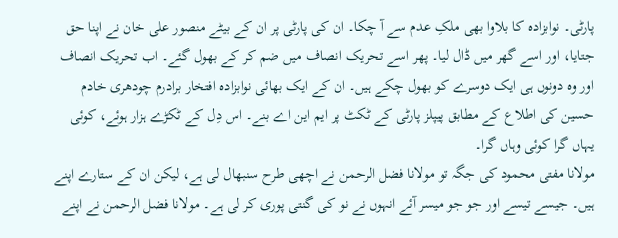پارٹی۔ نوابزادہ کا بلاوا بھی ملکِ عدم سے آ چکا۔ ان کی پارٹی پر ان کے بیٹے منصور علی خان نے اپنا حق جتایا، اور اسے گھر میں ڈال لیا۔ پھر اسے تحریک انصاف میں ضم کر کے بھول گئے۔ اب تحریک انصاف اور وہ دونوں ہی ایک دوسرے کو بھول چکے ہیں۔ ان کے ایک بھائی نوابزادہ افتخار برادرم چودھری خادم حسین کی اطلاع کے مطابق پیپلز پارٹی کے ٹکٹ پر ایم این اے بنے۔ اس دِل کے ٹکڑے ہزار ہوئے، کوئی یہاں گرا کوئی وہاں گرا۔
مولانا مفتی محمود کی جگہ تو مولانا فضل الرحمن نے اچھی طرح سنبھال لی ہے، لیکن ان کے ستارے اپنے ہیں۔ جیسے تیسے اور جو جو میسر آئے انہوں نے نو کی گنتی پوری کر لی ہے۔ مولانا فضل الرحمن نے اپنے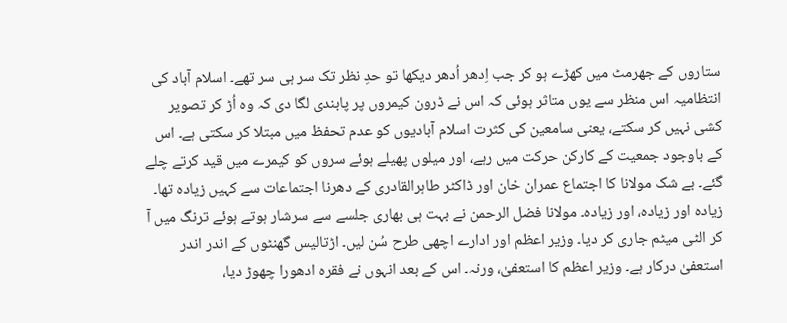ستاروں کے جھرمٹ میں کھڑے ہو کر جب اِدھر اُدھر دیکھا تو حدِ نظر تک سر ہی سر تھے۔ اسلام آباد کی انتظامیہ اس منظر سے یوں متاثر ہوئی کہ اس نے ڈرون کیمروں پر پابندی لگا دی کہ وہ اُڑ کر تصویر کشی نہیں کر سکتے، یعنی سامعین کی کثرت اسلام آبادیوں کو عدم تحفظ میں مبتلا کر سکتی ہے۔ اس کے باوجود جمعیت کے کارکن حرکت میں رہے، اور میلوں پھیلے ہوئے سروں کو کیمرے میں قید کرتے چلے گئے۔ بے شک مولانا کا اجتماع عمران خان اور ڈاکٹر طاہرالقادری کے دھرنا اجتماعات سے کہیں زیادہ تھا۔ زیادہ اور زیادہ، اور زیادہ۔ مولانا فضل الرحمن نے بہت ہی بھاری جلسے سے سرشار ہوتے ہوئے ترنگ میں آ کر الٹی میٹم جاری کر دیا۔ وزیر اعظم اور ادارے اچھی طرح سُن لیں۔ اڑتالیس گھنٹوں کے اندر اندر استعفیٰ درکار ہے۔ وزیر اعظم کا استعفیٰ، ورنہ۔ اس کے بعد انہوں نے فقرہ ادھورا چھوڑ دیا،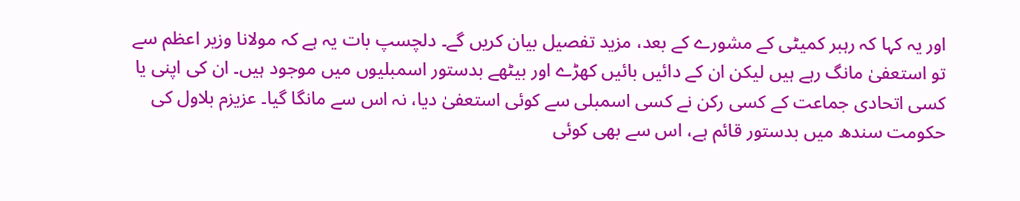اور یہ کہا کہ رہبر کمیٹی کے مشورے کے بعد، مزید تفصیل بیان کریں گے۔ دلچسپ بات یہ ہے کہ مولانا وزیر اعظم سے تو استعفیٰ مانگ رہے ہیں لیکن ان کے دائیں بائیں کھڑے اور بیٹھے بدستور اسمبلیوں میں موجود ہیں۔ ان کی اپنی یا کسی اتحادی جماعت کے کسی رکن نے کسی اسمبلی سے کوئی استعفیٰ دیا، نہ اس سے مانگا گیا۔ عزیزم بلاول کی حکومت سندھ میں بدستور قائم ہے، اس سے بھی کوئی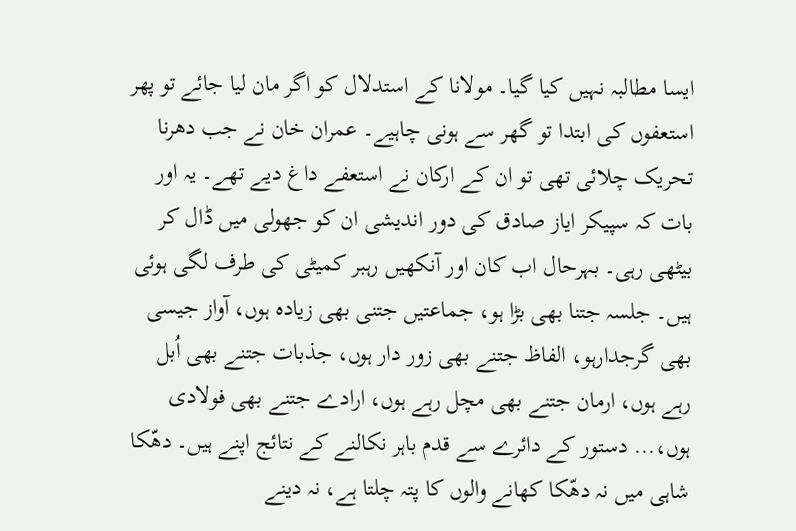ایسا مطالبہ نہیں کیا گیا۔ مولانا کے استدلال کو اگر مان لیا جائے تو پھر استعفوں کی ابتدا تو گھر سے ہونی چاہیے۔ عمران خان نے جب دھرنا تحریک چلائی تھی تو ان کے ارکان نے استعفے داغ دیے تھے۔ یہ اور بات کہ سپیکر ایاز صادق کی دور اندیشی ان کو جھولی میں ڈال کر بیٹھی رہی۔ بہرحال اب کان اور آنکھیں رہبر کمیٹی کی طرف لگی ہوئی ہیں۔ جلسہ جتنا بھی بڑا ہو، جماعتیں جتنی بھی زیادہ ہوں، آواز جیسی بھی گرجدارہو، الفاظ جتنے بھی زور دار ہوں، جذبات جتنے بھی اُبل رہے ہوں، ارمان جتنے بھی مچل رہے ہوں، ارادے جتنے بھی فولادی ہوں،... دستور کے دائرے سے قدم باہر نکالنے کے نتائج اپنے ہیں۔ دھّکا شاہی میں نہ دھّکا کھانے والوں کا پتہ چلتا ہے، نہ دینے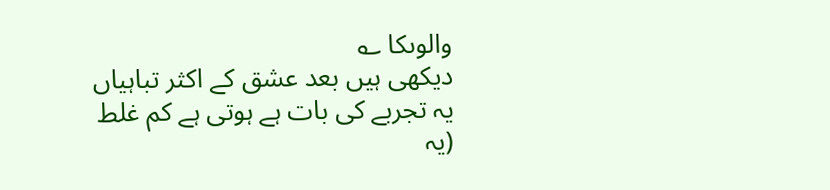والوںکا ؎
دیکھی ہیں بعد عشق کے اکثر تباہیاں
یہ تجربے کی بات ہے ہوتی ہے کم غلط
(یہ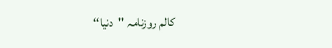کالم روزنامہ ''دنیا‘‘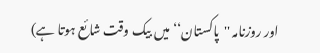اور روزنامہ ''پاکستان‘‘ میں بیک وقت شائع ہوتا ہے)